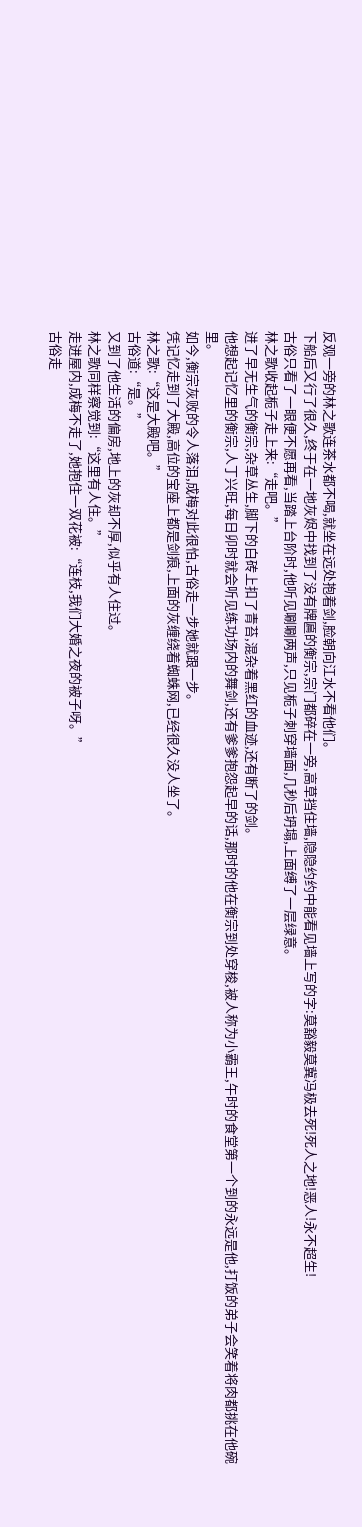反观一旁的林之歌连茶水都不喝,就坐在远处抱着剑,脸朝向江水不看他们。
下船后又行了很久,终于在一地灰烬中找到了没有牌匾的衡宗,宗门都碎在一旁,高草挡住墙,隐隐约约中能看见墙上写的字:莫豁毅莫冀冯极去死!死人之地!恶人!永不超生!
古俗只看了一眼便不愿再看,当踏上台阶时,他听见唰唰两声,只见栀子刺穿墙面,几秒后坍塌,上面缚了一层绿意。
林之歌收起栀子走上来:“走吧。”
进了早无生气的衡宗,杂草丛生,脚下的白砖上扣了青苔,混杂着黑红的血迹,还有断了的剑。
他想起记忆里的衡宗,人丁兴旺,每日卯时就会听见练功场内的舞剑,还有爹爹抱怨起早的话,那时的他在衡宗到处穿梭,被人称为小霸王,午时的食堂第一个到的永远是他,打饭的弟子会笑着将肉都挑在他碗里。
如今,衡宗灰败的令人落泪,成梅对此很怕,古俗走一步她就跟一步。
凭记忆走到了大殿,高位的宝座上都是剑痕,上面的灰缠绕着蜘蛛网,已经很久没人坐了。
林之歌:“这是大殿吧。”
古俗道:“是。”
又到了他生活的偏房,地上的灰却不厚,似乎有人住过。
林之歌同样察觉到:“这里有人住。”
走进屋内,成梅不走了,她抱住一双花被:“连枝,我们大婚之夜的被子呀。”
古俗走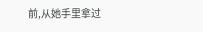前,从她手里拿过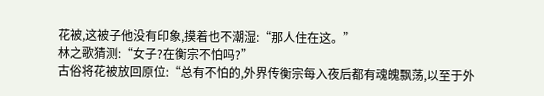花被,这被子他没有印象,摸着也不潮湿:“那人住在这。”
林之歌猜测:“女子?在衡宗不怕吗?”
古俗将花被放回原位:“总有不怕的,外界传衡宗每入夜后都有魂魄飘荡,以至于外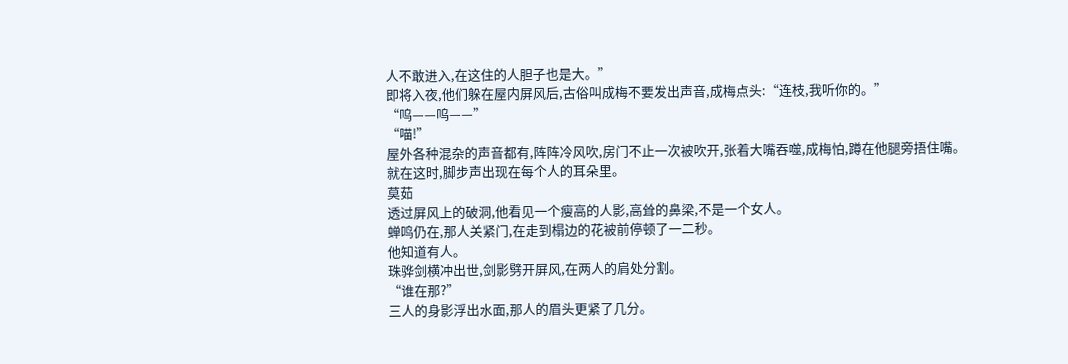人不敢进入,在这住的人胆子也是大。”
即将入夜,他们躲在屋内屏风后,古俗叫成梅不要发出声音,成梅点头:“连枝,我听你的。”
“呜——呜——”
“喵!”
屋外各种混杂的声音都有,阵阵冷风吹,房门不止一次被吹开,张着大嘴吞噬,成梅怕,蹲在他腿旁捂住嘴。
就在这时,脚步声出现在每个人的耳朵里。
莫茹
透过屏风上的破洞,他看见一个瘦高的人影,高耸的鼻梁,不是一个女人。
蝉鸣仍在,那人关紧门,在走到榻边的花被前停顿了一二秒。
他知道有人。
珠骅剑横冲出世,剑影劈开屏风,在两人的肩处分割。
“谁在那?”
三人的身影浮出水面,那人的眉头更紧了几分。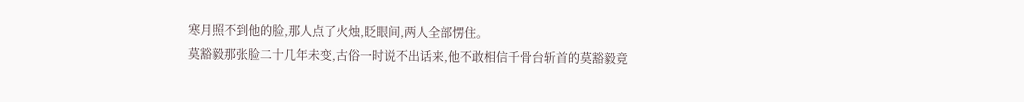寒月照不到他的脸,那人点了火烛,眨眼间,两人全部愣住。
莫豁毅那张脸二十几年未变,古俗一时说不出话来,他不敢相信千骨台斩首的莫豁毅竟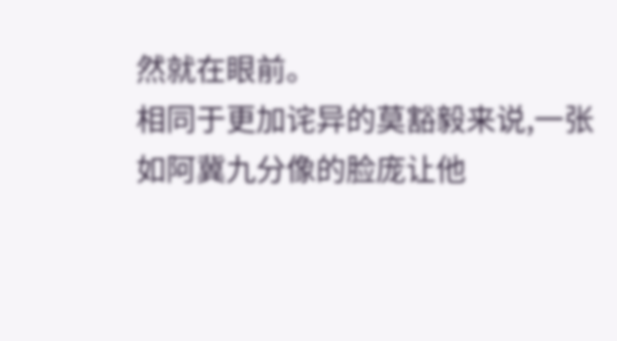然就在眼前。
相同于更加诧异的莫豁毅来说,一张如阿冀九分像的脸庞让他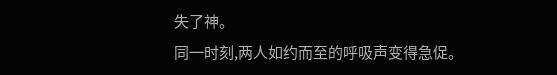失了神。
同一时刻,两人如约而至的呼吸声变得急促。